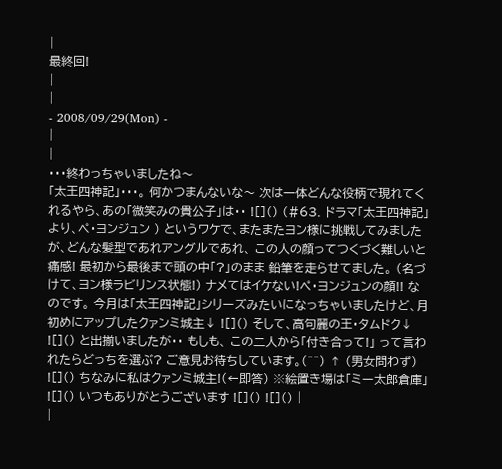|
最終回!
|
|
- 2008/09/29(Mon) -
|
|
・・・終わっちゃいましたね〜
「太王四神記」・・・。 何かつまんないな〜 次は一体どんな役柄で現れてくれるやら、あの「微笑みの貴公子」は・・ ![]() (#63. ドラマ「太王四神記」より、ペ・ヨンジュン ) というワケで、またまたヨン様に挑戦してみましたが、どんな髪型であれアングルであれ、 この人の顔ってつくづく難しいと痛感! 最初から最後まで頭の中「?」のまま 鉛筆を走らせてました。 (名づけて、ヨン様ラビリンス状態!) ナメてはイケない!ペ・ヨンジュンの顔!! なのです。 今月は「太王四神記」シリーズみたいになっちゃいましたけど、月初めにアップしたクァンミ城主↓ ![]() そして、高句麗の王・タムドク↓ ![]() と出揃いましたが・・ もしも、 この二人から「付き合って!」 って言われたらどっちを選ぶ? ご意見お待ちしています。(^^) ↑ (男女問わず) ![]() ちなみに私はクァンミ城主!(←即答) ※絵置き場は「ミー太郎倉庫」 ![]() いつもありがとうございます ![]() ![]() |
|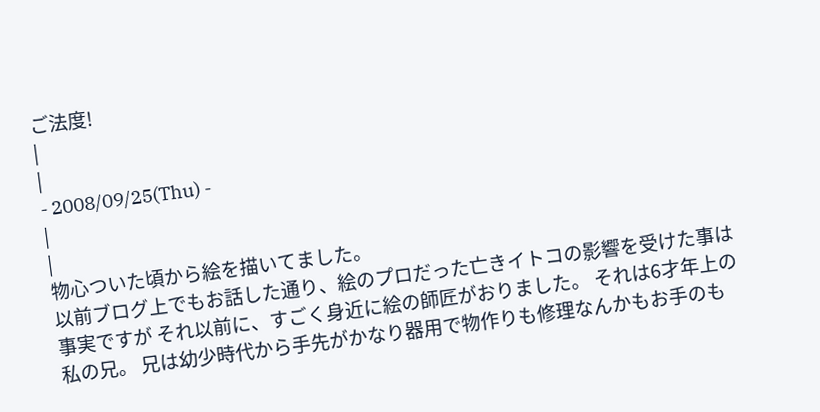ご法度!
|
|
- 2008/09/25(Thu) -
|
|
物心ついた頃から絵を描いてました。
以前ブログ上でもお話した通り、絵のプロだった亡きイトコの影響を受けた事は事実ですが それ以前に、すごく身近に絵の師匠がおりました。 それは6才年上の私の兄。 兄は幼少時代から手先がかなり器用で物作りも修理なんかもお手のも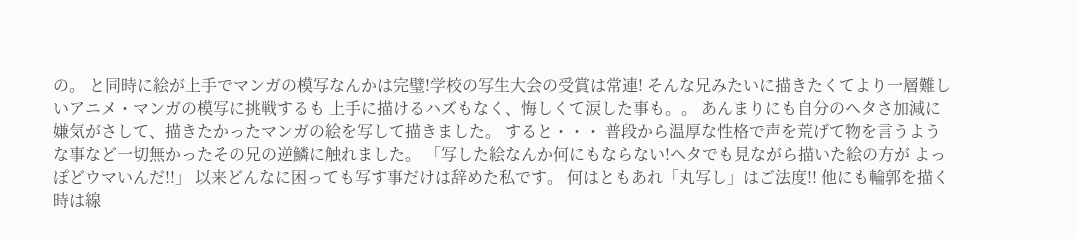の。 と同時に絵が上手でマンガの模写なんかは完璧!学校の写生大会の受賞は常連! そんな兄みたいに描きたくてより一層難しいアニメ・マンガの模写に挑戦するも 上手に描けるハズもなく、悔しくて涙した事も。。 あんまりにも自分のヘタさ加減に嫌気がさして、描きたかったマンガの絵を写して描きました。 すると・・・ 普段から温厚な性格で声を荒げて物を言うような事など一切無かったその兄の逆鱗に触れました。 「写した絵なんか何にもならない!ヘタでも見ながら描いた絵の方が よっぽどウマいんだ!!」 以来どんなに困っても写す事だけは辞めた私です。 何はともあれ「丸写し」はご法度!! 他にも輪郭を描く時は線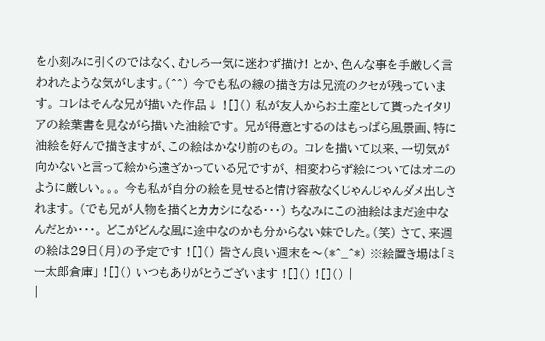を小刻みに引くのではなく、むしろ一気に迷わず描け! とか、色んな事を手厳しく言われたような気がします。(^^) 今でも私の線の描き方は兄流のクセが残っています。 コレはそんな兄が描いた作品↓ ![]() 私が友人からお土産として貰ったイタリアの絵葉書を見ながら描いた油絵です。 兄が得意とするのはもっぱら風景画、特に油絵を好んで描きますが、この絵はかなり前のもの。 コレを描いて以来、一切気が向かないと言って絵から遠ざかっている兄ですが、 相変わらず絵についてはオニのように厳しい。。。 今も私が自分の絵を見せると情け容赦なくじゃんじゃんダメ出しされます。 (でも兄が人物を描くとカカシになる・・・) ちなみにこの油絵はまだ途中なんだとか・・・。 どこがどんな風に途中なのかも分からない妹でした。(笑) さて、来週の絵は29日(月)の予定です ![]() 皆さん良い週末を〜(*^_^*) ※絵置き場は「ミー太郎倉庫」 ![]() いつもありがとうございます ![]() ![]() |
|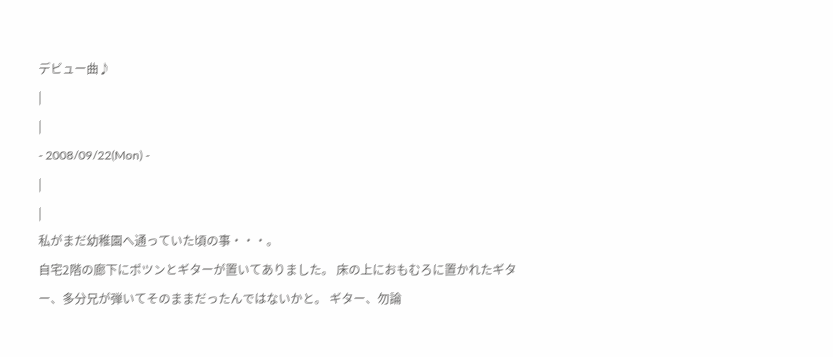デビュー曲♪
|
|
- 2008/09/22(Mon) -
|
|
私がまだ幼稚園へ通っていた頃の事・・・。
自宅2階の廊下にポツンとギターが置いてありました。 床の上におもむろに置かれたギター、多分兄が弾いてそのままだったんではないかと。 ギター、勿論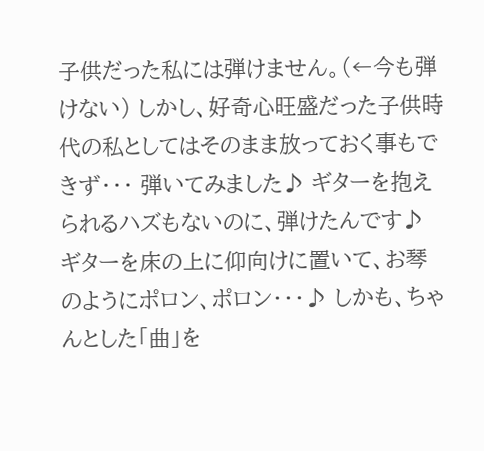子供だった私には弾けません。(←今も弾けない) しかし、好奇心旺盛だった子供時代の私としてはそのまま放っておく事もできず・・・ 弾いてみました♪ ギターを抱えられるハズもないのに、弾けたんです♪ ギターを床の上に仰向けに置いて、お琴のようにポロン、ポロン・・・♪ しかも、ちゃんとした「曲」を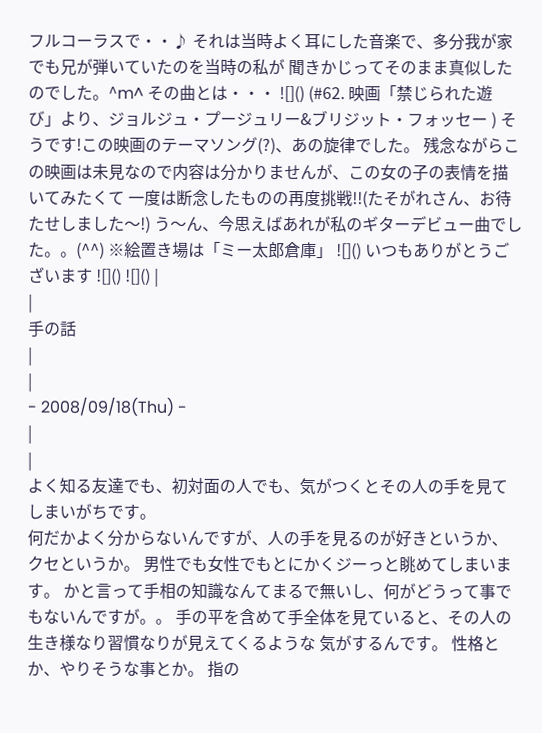フルコーラスで・・♪ それは当時よく耳にした音楽で、多分我が家でも兄が弾いていたのを当時の私が 聞きかじってそのまま真似したのでした。^m^ その曲とは・・・ ![]() (#62. 映画「禁じられた遊び」より、ジョルジュ・プージュリー&ブリジット・フォッセー ) そうです!この映画のテーマソング(?)、あの旋律でした。 残念ながらこの映画は未見なので内容は分かりませんが、この女の子の表情を描いてみたくて 一度は断念したものの再度挑戦!!(たそがれさん、お待たせしました〜!) う〜ん、今思えばあれが私のギターデビュー曲でした。。(^^) ※絵置き場は「ミー太郎倉庫」 ![]() いつもありがとうございます ![]() ![]() |
|
手の話
|
|
- 2008/09/18(Thu) -
|
|
よく知る友達でも、初対面の人でも、気がつくとその人の手を見てしまいがちです。
何だかよく分からないんですが、人の手を見るのが好きというか、クセというか。 男性でも女性でもとにかくジーっと眺めてしまいます。 かと言って手相の知識なんてまるで無いし、何がどうって事でもないんですが。。 手の平を含めて手全体を見ていると、その人の生き様なり習慣なりが見えてくるような 気がするんです。 性格とか、やりそうな事とか。 指の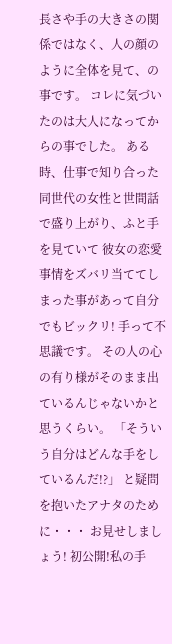長さや手の大きさの関係ではなく、人の顔のように全体を見て、の事です。 コレに気づいたのは大人になってからの事でした。 ある時、仕事で知り合った同世代の女性と世間話で盛り上がり、ふと手を見ていて 彼女の恋愛事情をズバリ当ててしまった事があって自分でもビックリ! 手って不思議です。 その人の心の有り様がそのまま出ているんじゃないかと思うくらい。 「そういう自分はどんな手をしているんだ!?」 と疑問を抱いたアナタのために・・・ お見せしましょう! 初公開!私の手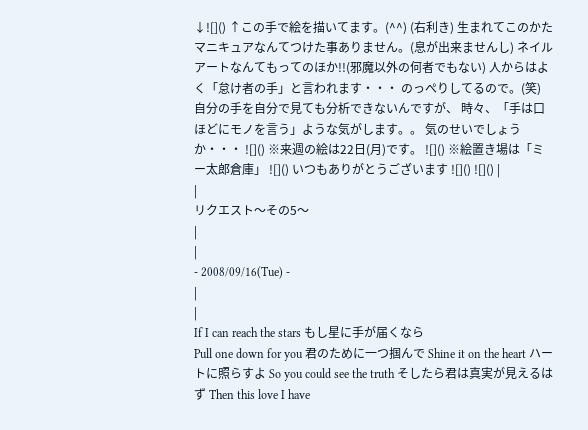↓![]() ↑この手で絵を描いてます。(^^) (右利き) 生まれてこのかたマニキュアなんてつけた事ありません。(息が出来ませんし) ネイルアートなんてもってのほか!!(邪魔以外の何者でもない) 人からはよく「怠け者の手」と言われます・・・ のっぺりしてるので。(笑) 自分の手を自分で見ても分析できないんですが、 時々、「手は口ほどにモノを言う」ような気がします。。 気のせいでしょうか・・・ ![]() ※来週の絵は22日(月)です。 ![]() ※絵置き場は「ミー太郎倉庫」 ![]() いつもありがとうございます ![]() ![]() |
|
リクエスト〜その5〜
|
|
- 2008/09/16(Tue) -
|
|
If I can reach the stars もし星に手が届くなら
Pull one down for you 君のために一つ掴んで Shine it on the heart ハートに照らすよ So you could see the truth そしたら君は真実が見えるはず Then this love I have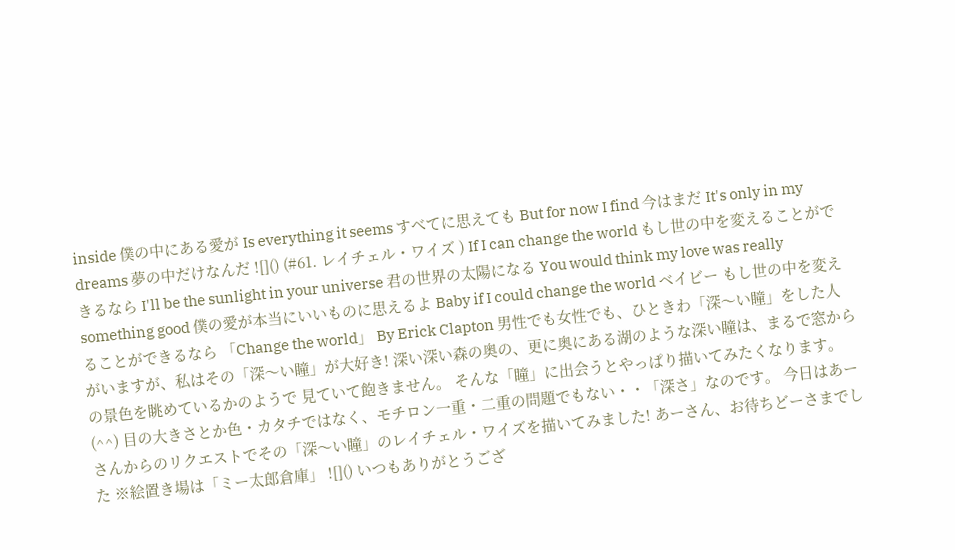inside 僕の中にある愛が Is everything it seems すべてに思えても But for now I find 今はまだ It's only in my dreams 夢の中だけなんだ ![]() (#61. レイチェル・ワイズ ) If I can change the world もし世の中を変えることができるなら I'll be the sunlight in your universe 君の世界の太陽になる You would think my love was really something good 僕の愛が本当にいいものに思えるよ Baby if I could change the world ベイビー もし世の中を変えることができるなら 「Change the world」 By Erick Clapton 男性でも女性でも、ひときわ「深〜い瞳」をした人がいますが、私はその「深〜い瞳」が大好き! 深い深い森の奥の、更に奥にある湖のような深い瞳は、まるで窓からの景色を眺めているかのようで 見ていて飽きません。 そんな「瞳」に出会うとやっぱり描いてみたくなります。(^^) 目の大きさとか色・カタチではなく、モチロン一重・二重の問題でもない・・「深さ」なのです。 今日はあーさんからのリクエストでその「深〜い瞳」のレイチェル・ワイズを描いてみました! あーさん、お待ちどーさまでした ※絵置き場は「ミー太郎倉庫」 ![]() いつもありがとうござ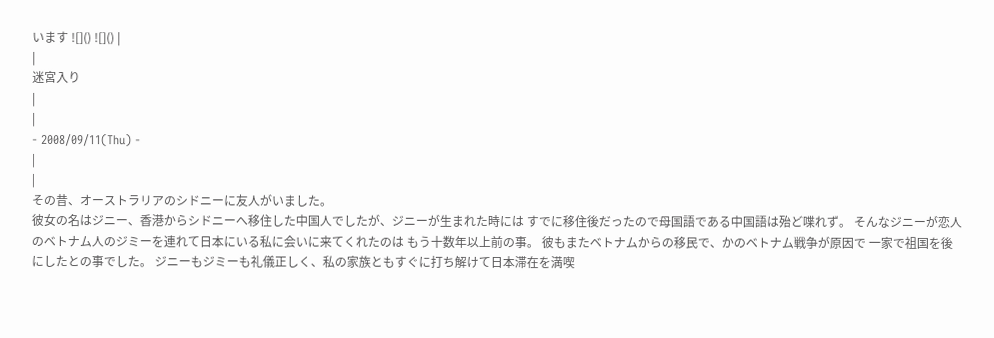います ![]() ![]() |
|
迷宮入り
|
|
- 2008/09/11(Thu) -
|
|
その昔、オーストラリアのシドニーに友人がいました。
彼女の名はジニー、香港からシドニーへ移住した中国人でしたが、ジニーが生まれた時には すでに移住後だったので母国語である中国語は殆ど喋れず。 そんなジニーが恋人のベトナム人のジミーを連れて日本にいる私に会いに来てくれたのは もう十数年以上前の事。 彼もまたベトナムからの移民で、かのベトナム戦争が原因で 一家で祖国を後にしたとの事でした。 ジニーもジミーも礼儀正しく、私の家族ともすぐに打ち解けて日本滞在を満喫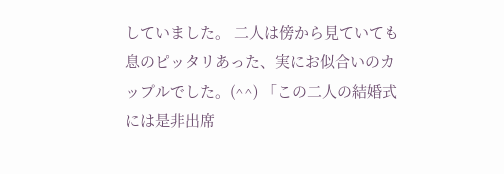していました。 二人は傍から見ていても息のピッタリあった、実にお似合いのカップルでした。(^^) 「この二人の結婚式には是非出席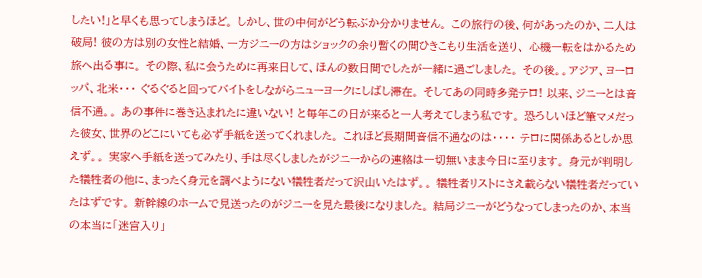したい!」と早くも思ってしまうほど。 しかし、世の中何がどう転ぶか分かりません。 この旅行の後、何があったのか、二人は破局! 彼の方は別の女性と結婚、一方ジニーの方はショックの余り暫くの間ひきこもり生活を送り、 心機一転をはかるため旅へ出る事に。 その際、私に会うために再来日して、ほんの数日間でしたが一緒に過ごしました。 その後。。アジア、ヨーロッパ、北米・・・ ぐるぐると回ってバイトをしながらニューヨークにしばし滞在。 そしてあの同時多発テロ! 以来、ジニーとは音信不通。。 あの事件に巻き込まれたに違いない! と毎年この日が来ると一人考えてしまう私です。 恐ろしいほど筆マメだった彼女、世界のどこにいても必ず手紙を送ってくれました。 これほど長期間音信不通なのは・・・・ テロに関係あるとしか思えず。。 実家へ手紙を送ってみたり、手は尽くしましたがジニーからの連絡は一切無いまま今日に至ります。 身元が判明した犠牲者の他に、まったく身元を調べようにない犠牲者だって沢山いたはず。。 犠牲者リストにさえ載らない犠牲者だっていたはずです。 新幹線のホームで見送ったのがジニーを見た最後になりました。 結局ジニーがどうなってしまったのか、本当の本当に「迷宮入り」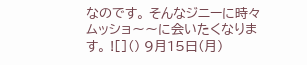なのです。 そんなジニーに時々ムッショ〜〜に会いたくなります。 ![]() 9月15日(月)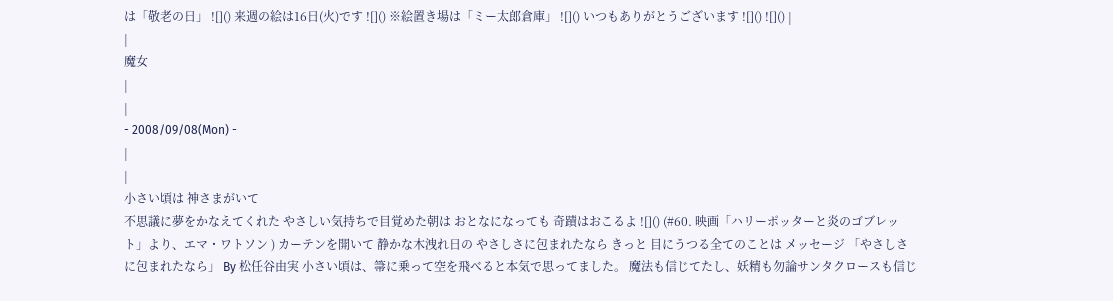は「敬老の日」 ![]() 来週の絵は16日(火)です ![]() ※絵置き場は「ミー太郎倉庫」 ![]() いつもありがとうございます ![]() ![]() |
|
魔女
|
|
- 2008/09/08(Mon) -
|
|
小さい頃は 神さまがいて
不思議に夢をかなえてくれた やさしい気持ちで目覚めた朝は おとなになっても 奇蹟はおこるよ ![]() (#60. 映画「ハリーポッターと炎のゴブレット」より、エマ・ワトソン ) カーテンを開いて 静かな木洩れ日の やさしさに包まれたなら きっと 目にうつる全てのことは メッセージ 「やさしさに包まれたなら」 By 松任谷由実 小さい頃は、箒に乗って空を飛べると本気で思ってました。 魔法も信じてたし、妖精も勿論サンタクロースも信じ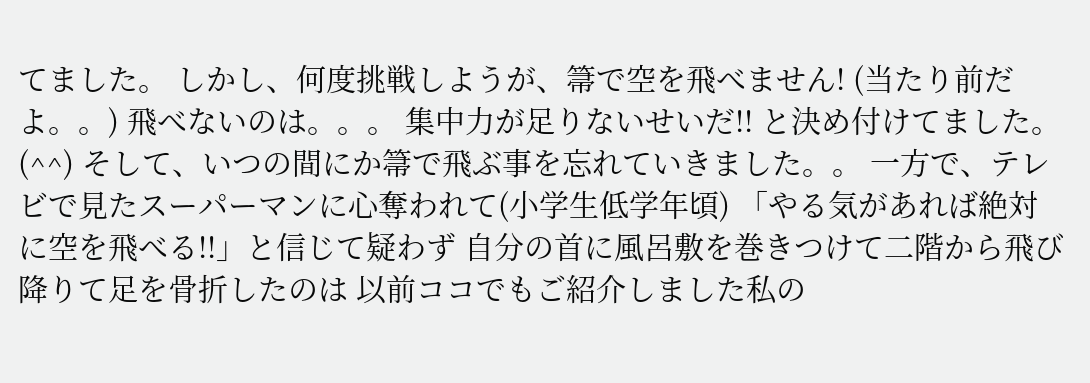てました。 しかし、何度挑戦しようが、箒で空を飛べません! (当たり前だよ。。) 飛べないのは。。。 集中力が足りないせいだ!! と決め付けてました。(^^) そして、いつの間にか箒で飛ぶ事を忘れていきました。。 一方で、テレビで見たスーパーマンに心奪われて(小学生低学年頃) 「やる気があれば絶対に空を飛べる!!」と信じて疑わず 自分の首に風呂敷を巻きつけて二階から飛び降りて足を骨折したのは 以前ココでもご紹介しました私の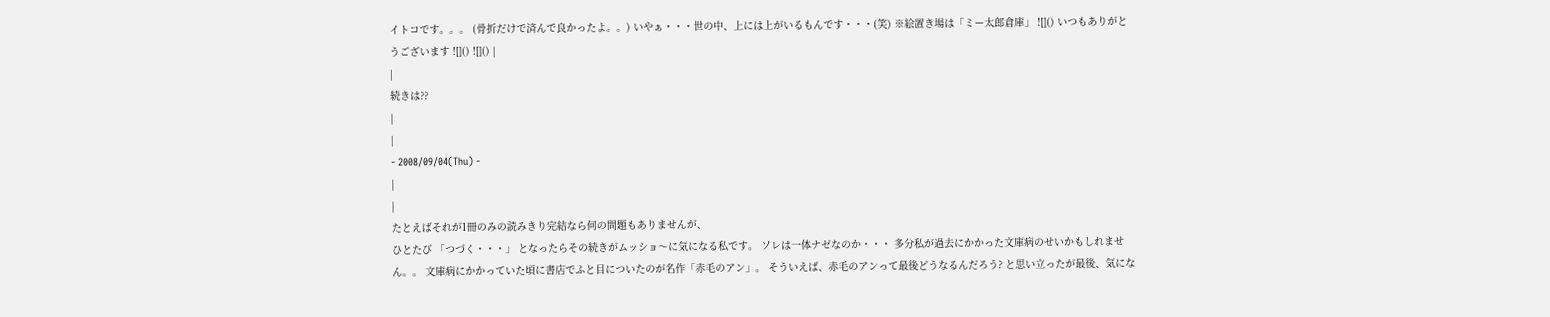イトコです。。。 (骨折だけで済んで良かったよ。。) いやぁ・・・世の中、上には上がいるもんです・・・(笑) ※絵置き場は「ミー太郎倉庫」 ![]() いつもありがとうございます ![]() ![]() |
|
続きは??
|
|
- 2008/09/04(Thu) -
|
|
たとえばそれが1冊のみの読みきり完結なら何の問題もありませんが、
ひとたび 「つづく・・・」 となったらその続きがムッショ〜に気になる私です。 ソレは一体ナゼなのか・・・ 多分私が過去にかかった文庫病のせいかもしれません。。 文庫病にかかっていた頃に書店でふと目についたのが名作「赤毛のアン」。 そういえば、赤毛のアンって最後どうなるんだろう? と思い立ったが最後、気にな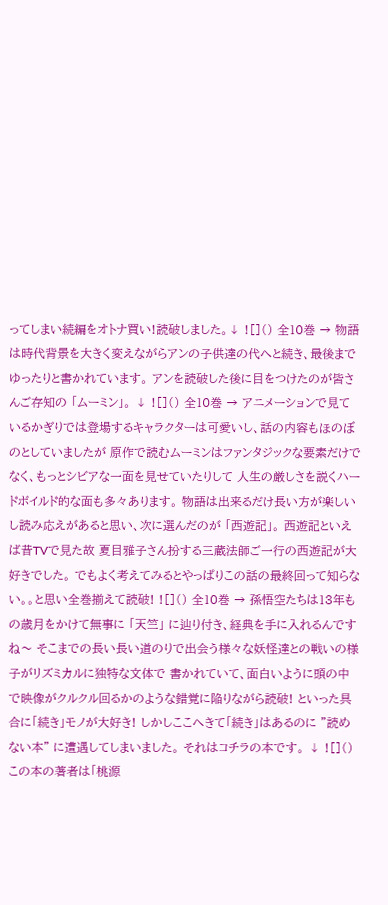ってしまい続編をオトナ買い!読破しました。↓ ![]() 全10巻 → 物語は時代背景を大きく変えながらアンの子供達の代へと続き、最後までゆったりと書かれています。 アンを読破した後に目をつけたのが皆さんご存知の 「ムーミン」。 ↓ ![]() 全10巻 → アニメーションで見ているかぎりでは登場するキャラクターは可愛いし、話の内容もほのぼのとしていましたが 原作で読むムーミンはファンタジックな要素だけでなく、もっとシビアな一面を見せていたりして 人生の厳しさを説くハードボイルド的な面も多々あります。 物語は出来るだけ長い方が楽しいし読み応えがあると思い、次に選んだのが 「西遊記」。 西遊記といえば昔TVで見た故 夏目雅子さん扮する三蔵法師ご一行の西遊記が大好きでした。 でもよく考えてみるとやっぱりこの話の最終回って知らない。。と思い全巻揃えて読破! ![]() 全10巻 → 孫悟空たちは13年もの歳月をかけて無事に 「天竺」 に辿り付き、経典を手に入れるんですね〜 そこまでの長い長い道のりで出会う様々な妖怪達との戦いの様子がリズミカルに独特な文体で 書かれていて、面白いように頭の中で映像がクルクル回るかのような錯覚に陥りながら読破! といった具合に「続き」モノが大好き! しかしここへきて「続き」はあるのに ”読めない本” に遭遇してしまいました。 それはコチラの本です。 ↓ ![]() この本の著者は「桃源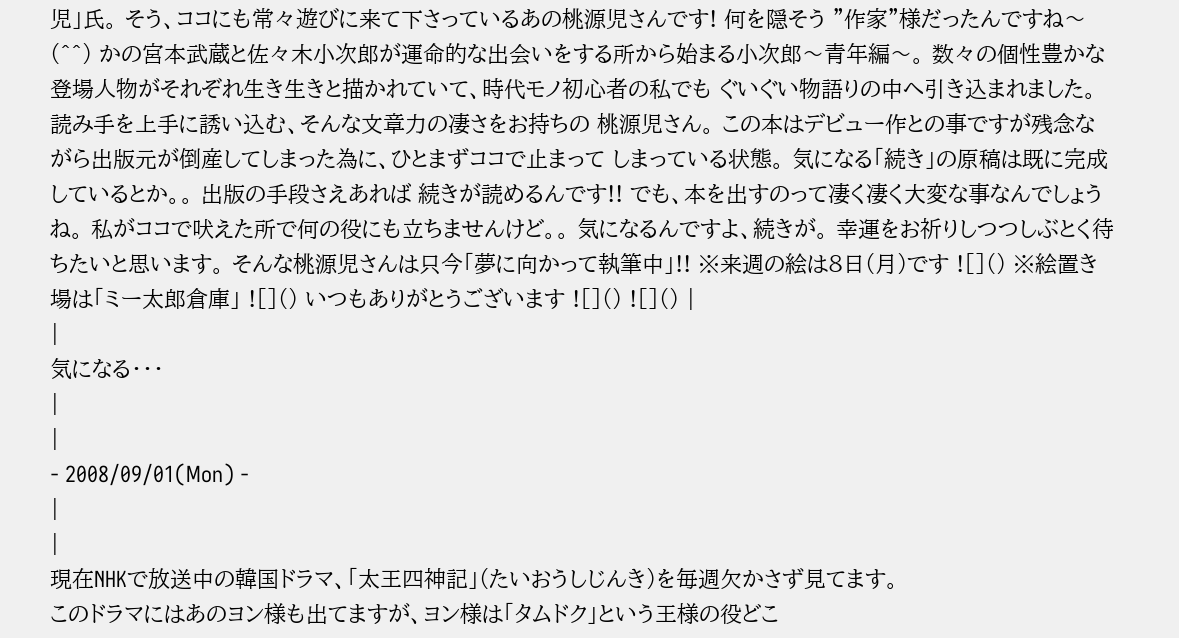児」氏。 そう、ココにも常々遊びに来て下さっているあの桃源児さんです! 何を隠そう ”作家”様だったんですね〜 (^^) かの宮本武蔵と佐々木小次郎が運命的な出会いをする所から始まる小次郎〜青年編〜。 数々の個性豊かな登場人物がそれぞれ生き生きと描かれていて、時代モノ初心者の私でも ぐいぐい物語りの中へ引き込まれました。読み手を上手に誘い込む、そんな文章力の凄さをお持ちの 桃源児さん。 この本はデビュー作との事ですが残念ながら出版元が倒産してしまった為に、ひとまずココで止まって しまっている状態。 気になる「続き」の原稿は既に完成しているとか。。 出版の手段さえあれば 続きが読めるんです!! でも、本を出すのって凄く凄く大変な事なんでしょうね。 私がココで吠えた所で何の役にも立ちませんけど。。 気になるんですよ、続きが。 幸運をお祈りしつつしぶとく待ちたいと思います。 そんな桃源児さんは只今「夢に向かって執筆中」!! ※来週の絵は8日(月)です ![]() ※絵置き場は「ミー太郎倉庫」 ![]() いつもありがとうございます ![]() ![]() |
|
気になる・・・
|
|
- 2008/09/01(Mon) -
|
|
現在NHKで放送中の韓国ドラマ、「太王四神記」(たいおうしじんき)を毎週欠かさず見てます。
このドラマにはあのヨン様も出てますが、ヨン様は「タムドク」という王様の役どこ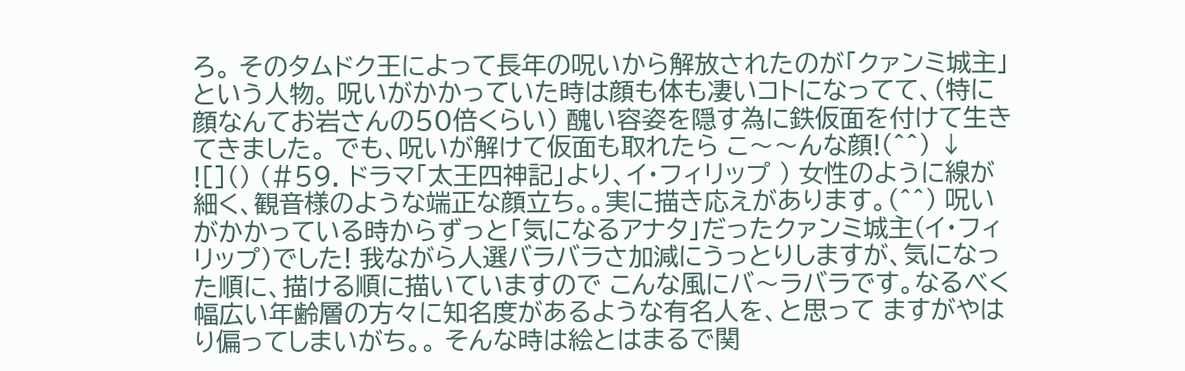ろ。 そのタムドク王によって長年の呪いから解放されたのが「クァンミ城主」という人物。 呪いがかかっていた時は顔も体も凄いコトになってて、(特に顔なんてお岩さんの50倍くらい) 醜い容姿を隠す為に鉄仮面を付けて生きてきました。 でも、呪いが解けて仮面も取れたら こ〜〜んな顔!(^^) ↓ ![]() (#59. ドラマ「太王四神記」より、イ・フィリップ ) 女性のように線が細く、観音様のような端正な顔立ち。。実に描き応えがあります。(^^) 呪いがかかっている時からずっと「気になるアナタ」だったクァンミ城主(イ・フィリップ)でした! 我ながら人選バラバラさ加減にうっとりしますが、気になった順に、描ける順に描いていますので こんな風にバ〜ラバラです。なるべく幅広い年齢層の方々に知名度があるような有名人を、と思って ますがやはり偏ってしまいがち。。 そんな時は絵とはまるで関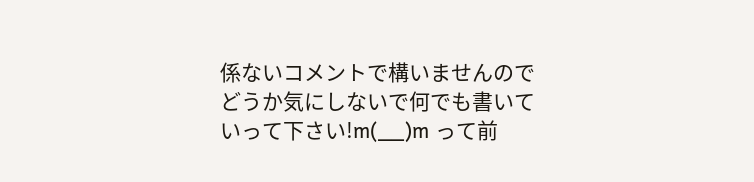係ないコメントで構いませんので どうか気にしないで何でも書いていって下さい!m(__)m って前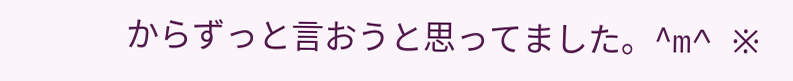からずっと言おうと思ってました。^m^ ※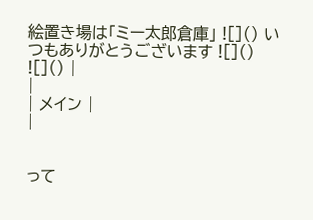絵置き場は「ミー太郎倉庫」 ![]() いつもありがとうございます ![]() ![]() |
|
| メイン |
|


って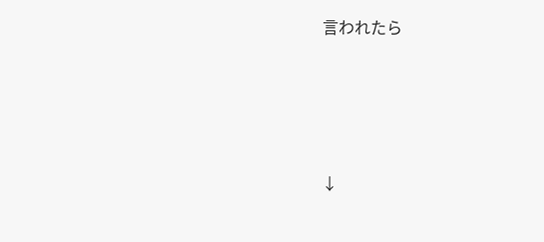言われたら







↓